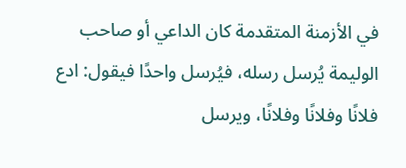في الأزمنة المتقدمة كان الداعي أو صاحب الوليمة يُرسل رسله، فيُرسل واحدًا فيقول: ادع فلانًا وفلانًا وفلانًا، ويرسل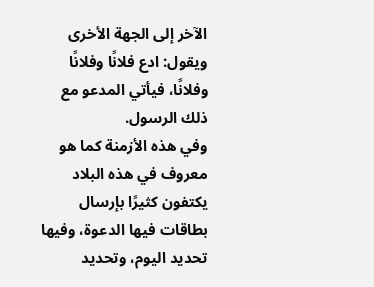الآخر إلى الجهة الأخرى ويقول: ادع فلانًا وفلانًا وفلانًا، فيأتي المدعو مع ذلك الرسول.
وفي هذه الأزمنة كما هو معروف في هذه البلاد يكتفون كثيرًا بإرسال بطاقات فيها الدعوة، وفيها تحديد اليوم، وتحديد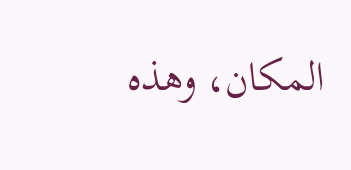المكان، وهذه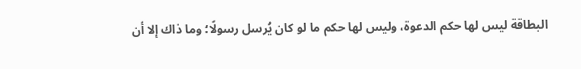البطاقة ليس لها حكم الدعوة، وليس لها حكم ما لو كان يُرسل رسولًا؛ وما ذاك إلا أن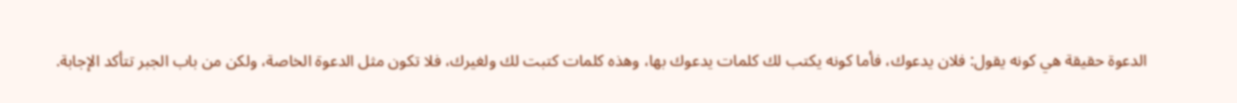الدعوة حقيقة هي كونه يقول: فلان يدعوك، فأما كونه يكتب لك كلمات يدعوك بها، وهذه كلمات كتبت لك ولغيرك، فلا تكون مثل الدعوة الخاصة، ولكن من باب الجبر تتأكد الإجابة.